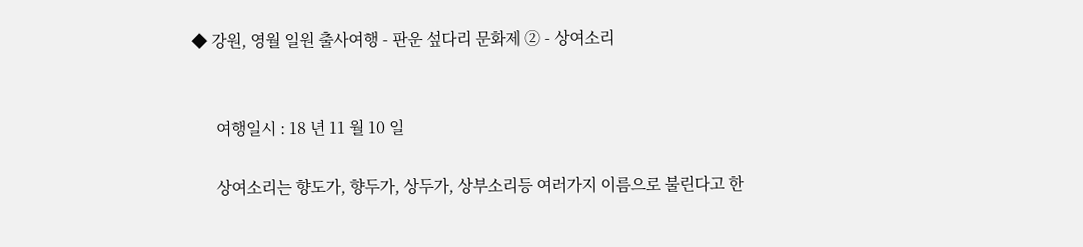◆ 강원, 영월 일원 출사여행 - 판운 섶다리 문화제 ② - 상여소리


      여행일시 : 18 년 11 월 10 일

      상여소리는 향도가, 향두가, 상두가, 상부소리등 여러가지 이름으로 불린다고 한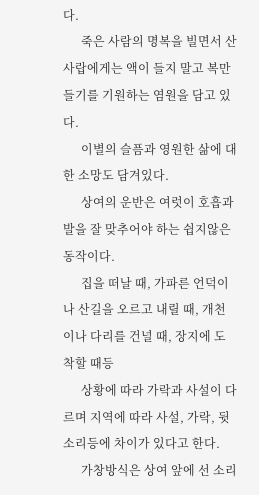다.
      죽은 사람의 명복을 빌면서 산 사랍에게는 액이 들지 말고 복만 들기를 기원하는 염원을 담고 있다.
      이별의 슬픔과 영원한 삶에 대한 소망도 담겨있다.
      상여의 운반은 여럿이 호흡과 발을 잘 맞추어야 하는 쉽지않은 동작이다.
      집을 떠날 때, 가파른 언덕이나 산길을 오르고 내릴 때, 개천이나 다리를 건널 때, 장지에 도착할 때등
      상황에 따라 가락과 사설이 다르며 지역에 따라 사설, 가락, 뒷소리등에 차이가 있다고 한다.
      가창방식은 상여 앞에 선 소리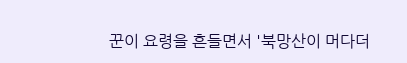꾼이 요령을 흔들면서 '북망산이 머다더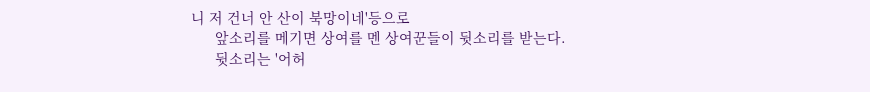니 저 건너 안 산이 북망이네'등으로
      앞소리를 메기면 상여를 멘 상여꾼들이 뒷소리를 받는다.
      뒷소리는 '어허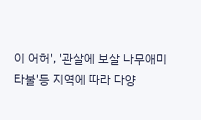이 어허', '관살에 보살 나무애미타불'등 지역에 따라 다양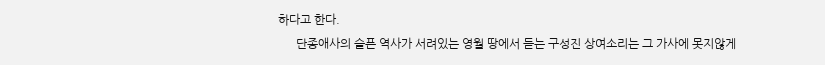하다고 한다.
      단종애사의 슬픈 역사가 서려있는 영월 땅에서 듣는 구성진 상여소리는 그 가사에 못지않게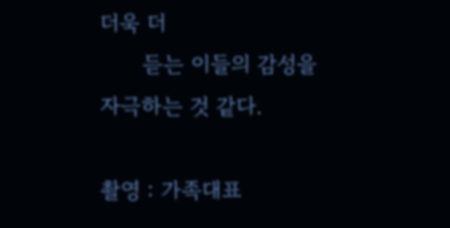더욱 더
      듣는 이들의 감성을 자극하는 것 같다.

촬영 : 가족대표